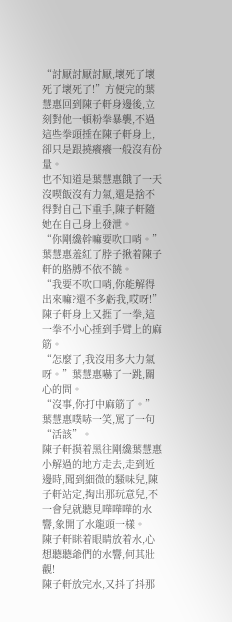“討厭討厭討厭,壞死了壞死了壞死了!”方便完的葉慧惠回到陳子軒身邊後,立刻對他一頓粉拳暴襲,不過這些拳頭捶在陳子軒身上,卻只是跟撓癢癢一般沒有份量。
也不知道是葉慧惠餓了一天沒喫飯沒有力氣,還是捨不得對自己下重手,陳子軒隨她在自己身上發泄。
“你剛纔幹嘛要吹口哨。”葉慧惠羞紅了脖子揪着陳子軒的胳膊不依不饒。
“我要不吹口哨,你能解得出來嘛?還不多虧我,哎呀!”陳子軒身上又捱了一拳,這一拳不小心捶到手臂上的麻筋。
“怎麼了,我沒用多大力氣呀。”葉慧惠嚇了一跳,關心的問。
“沒事,你打中麻筋了。”
葉慧惠噗哧一笑,罵了一句“活該”。
陳子軒摸着黑往剛纔葉慧惠小解過的地方走去,走到近邊時,聞到細微的騷味兒,陳子軒站定,掏出那玩意兒,不一會兒就聽見嘩嘩嘩的水響,象開了水龍頭一樣。
陳子軒眯着眼睛放着水,心想聽聽爺們的水響,何其壯觀!
陳子軒放完水,又抖了抖那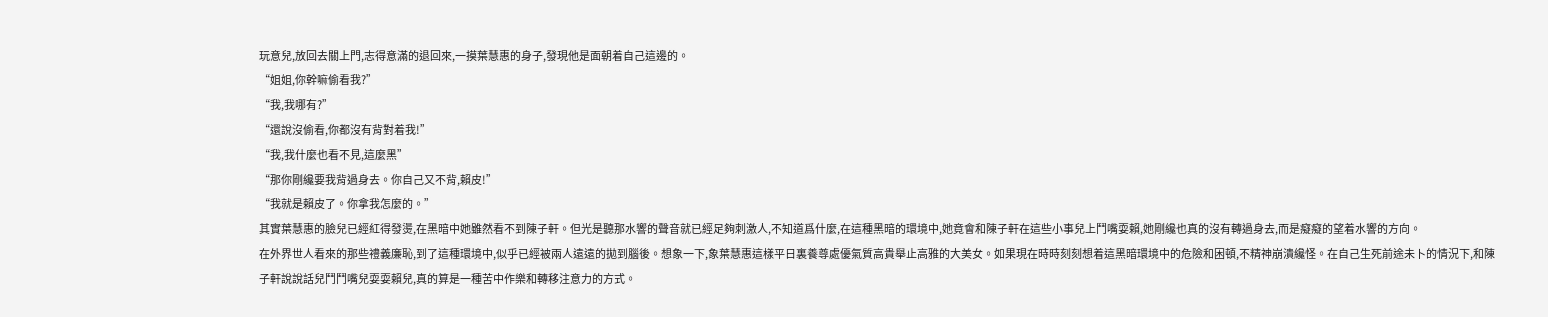玩意兒,放回去關上門,志得意滿的退回來,一摸葉慧惠的身子,發現他是面朝着自己這邊的。
“姐姐,你幹嘛偷看我?”
“我,我哪有?”
“還說沒偷看,你都沒有背對着我!”
“我,我什麼也看不見,這麼黑”
“那你剛纔要我背過身去。你自己又不背,賴皮!”
“我就是賴皮了。你拿我怎麼的。”
其實葉慧惠的臉兒已經紅得發燙,在黑暗中她雖然看不到陳子軒。但光是聽那水響的聲音就已經足夠刺激人,不知道爲什麼,在這種黑暗的環境中,她竟會和陳子軒在這些小事兒上鬥嘴耍賴,她剛纔也真的沒有轉過身去,而是癡癡的望着水響的方向。
在外界世人看來的那些禮義廉恥,到了這種環境中,似乎已經被兩人遠遠的拋到腦後。想象一下,象葉慧惠這樣平日裏養尊處優氣質高貴舉止高雅的大美女。如果現在時時刻刻想着這黑暗環境中的危險和困頓,不精神崩潰纔怪。在自己生死前途未卜的情況下,和陳子軒說說話兒鬥鬥嘴兒耍耍賴兒,真的算是一種苦中作樂和轉移注意力的方式。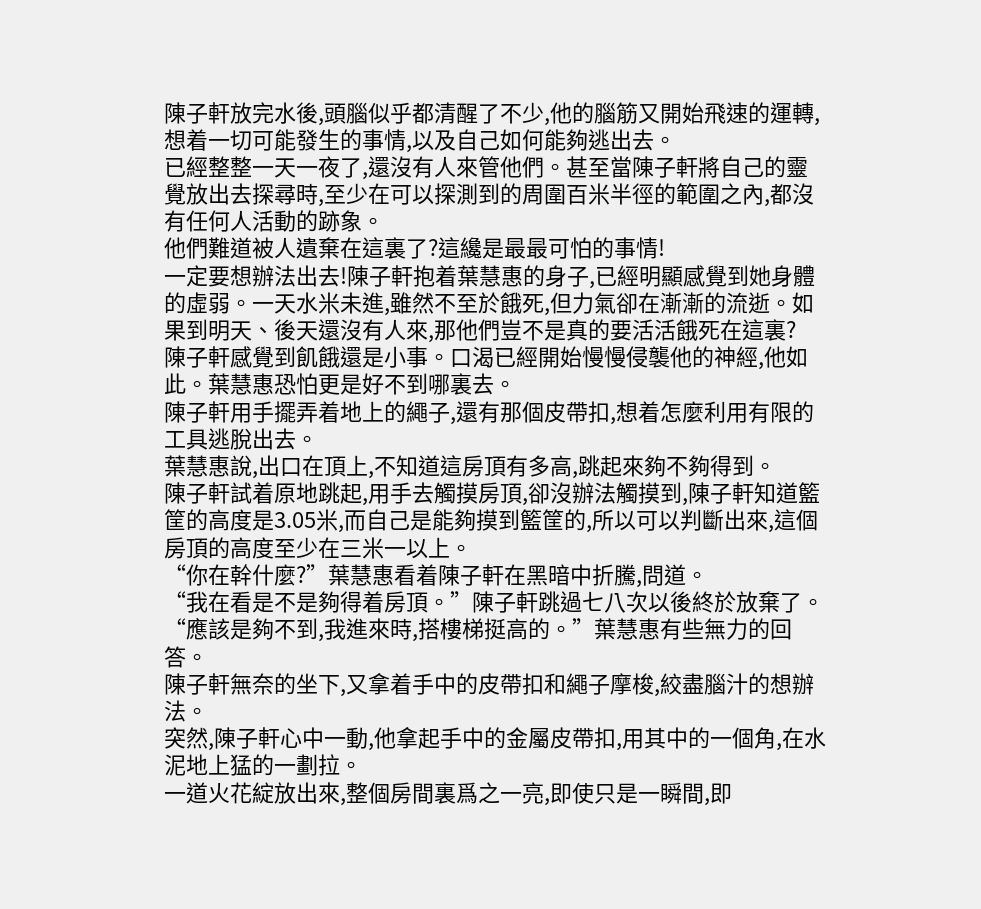陳子軒放完水後,頭腦似乎都清醒了不少,他的腦筋又開始飛速的運轉,想着一切可能發生的事情,以及自己如何能夠逃出去。
已經整整一天一夜了,還沒有人來管他們。甚至當陳子軒將自己的靈覺放出去探尋時,至少在可以探測到的周圍百米半徑的範圍之內,都沒有任何人活動的跡象。
他們難道被人遺棄在這裏了?這纔是最最可怕的事情!
一定要想辦法出去!陳子軒抱着葉慧惠的身子,已經明顯感覺到她身體的虛弱。一天水米未進,雖然不至於餓死,但力氣卻在漸漸的流逝。如果到明天、後天還沒有人來,那他們豈不是真的要活活餓死在這裏?
陳子軒感覺到飢餓還是小事。口渴已經開始慢慢侵襲他的神經,他如此。葉慧惠恐怕更是好不到哪裏去。
陳子軒用手擺弄着地上的繩子,還有那個皮帶扣,想着怎麼利用有限的工具逃脫出去。
葉慧惠說,出口在頂上,不知道這房頂有多高,跳起來夠不夠得到。
陳子軒試着原地跳起,用手去觸摸房頂,卻沒辦法觸摸到,陳子軒知道籃筐的高度是3.05米,而自己是能夠摸到籃筐的,所以可以判斷出來,這個房頂的高度至少在三米一以上。
“你在幹什麼?”葉慧惠看着陳子軒在黑暗中折騰,問道。
“我在看是不是夠得着房頂。”陳子軒跳過七八次以後終於放棄了。
“應該是夠不到,我進來時,搭樓梯挺高的。”葉慧惠有些無力的回答。
陳子軒無奈的坐下,又拿着手中的皮帶扣和繩子摩梭,絞盡腦汁的想辦法。
突然,陳子軒心中一動,他拿起手中的金屬皮帶扣,用其中的一個角,在水泥地上猛的一劃拉。
一道火花綻放出來,整個房間裏爲之一亮,即使只是一瞬間,即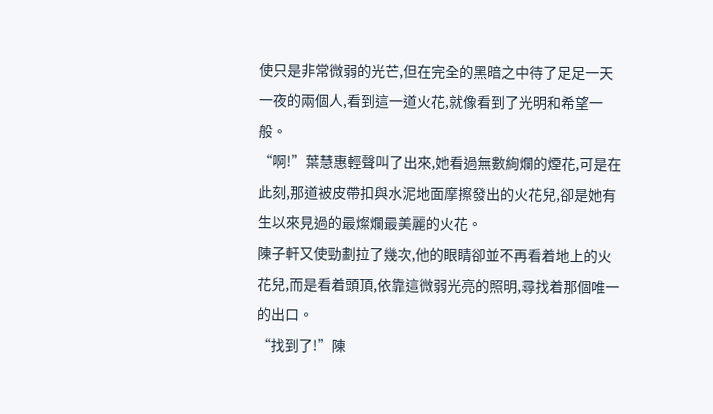使只是非常微弱的光芒,但在完全的黑暗之中待了足足一天一夜的兩個人,看到這一道火花,就像看到了光明和希望一般。
“啊!”葉慧惠輕聲叫了出來,她看過無數絢爛的煙花,可是在此刻,那道被皮帶扣與水泥地面摩擦發出的火花兒,卻是她有生以來見過的最燦爛最美麗的火花。
陳子軒又使勁劃拉了幾次,他的眼睛卻並不再看着地上的火花兒,而是看着頭頂,依靠這微弱光亮的照明,尋找着那個唯一的出口。
“找到了!”陳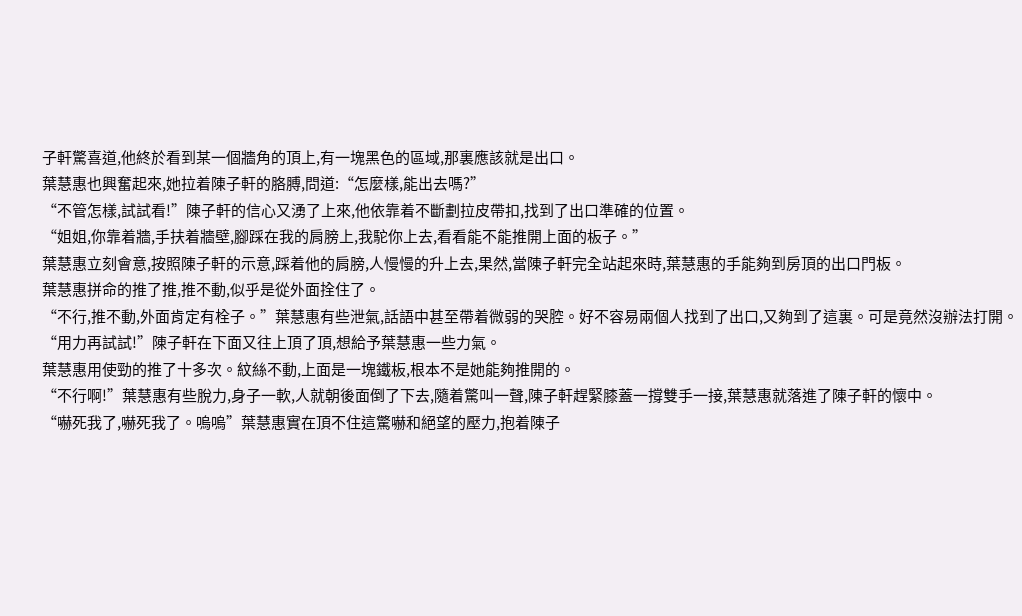子軒驚喜道,他終於看到某一個牆角的頂上,有一塊黑色的區域,那裏應該就是出口。
葉慧惠也興奮起來,她拉着陳子軒的胳膊,問道:“怎麼樣,能出去嗎?”
“不管怎樣,試試看!”陳子軒的信心又湧了上來,他依靠着不斷劃拉皮帶扣,找到了出口準確的位置。
“姐姐,你靠着牆,手扶着牆壁,腳踩在我的肩膀上,我駝你上去,看看能不能推開上面的板子。”
葉慧惠立刻會意,按照陳子軒的示意,踩着他的肩膀,人慢慢的升上去,果然,當陳子軒完全站起來時,葉慧惠的手能夠到房頂的出口門板。
葉慧惠拼命的推了推,推不動,似乎是從外面拴住了。
“不行,推不動,外面肯定有栓子。”葉慧惠有些泄氣,話語中甚至帶着微弱的哭腔。好不容易兩個人找到了出口,又夠到了這裏。可是竟然沒辦法打開。
“用力再試試!”陳子軒在下面又往上頂了頂,想給予葉慧惠一些力氣。
葉慧惠用使勁的推了十多次。紋絲不動,上面是一塊鐵板,根本不是她能夠推開的。
“不行啊!”葉慧惠有些脫力,身子一軟,人就朝後面倒了下去,隨着驚叫一聲,陳子軒趕緊膝蓋一撐雙手一接,葉慧惠就落進了陳子軒的懷中。
“嚇死我了,嚇死我了。嗚嗚”葉慧惠實在頂不住這驚嚇和絕望的壓力,抱着陳子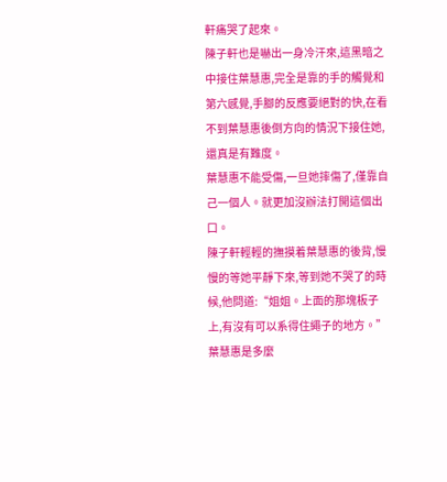軒痛哭了起來。
陳子軒也是嚇出一身冷汗來,這黑暗之中接住葉慧惠,完全是靠的手的觸覺和第六感覺,手腳的反應要絕對的快,在看不到葉慧惠後倒方向的情況下接住她,還真是有難度。
葉慧惠不能受傷,一旦她摔傷了,僅靠自己一個人。就更加沒辦法打開這個出口。
陳子軒輕輕的撫摸着葉慧惠的後背,慢慢的等她平靜下來,等到她不哭了的時候,他問道:“姐姐。上面的那塊板子上,有沒有可以系得住繩子的地方。”
葉慧惠是多麼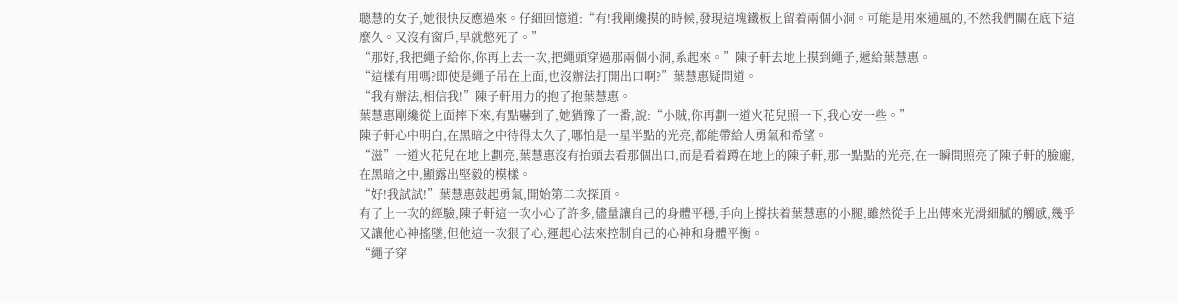聰慧的女子,她很快反應過來。仔細回憶道:“有!我剛纔摸的時候,發現這塊鐵板上留着兩個小洞。可能是用來通風的,不然我們關在底下這麼久。又沒有窗戶,早就憋死了。”
“那好,我把繩子給你,你再上去一次,把繩頭穿過那兩個小洞,系起來。”陳子軒去地上摸到繩子,遞給葉慧惠。
“這樣有用嗎?即使是繩子吊在上面,也沒辦法打開出口啊?”葉慧惠疑問道。
“我有辦法,相信我!”陳子軒用力的抱了抱葉慧惠。
葉慧惠剛纔從上面摔下來,有點嚇到了,她猶豫了一番,說:“小賊,你再劃一道火花兒照一下,我心安一些。”
陳子軒心中明白,在黑暗之中待得太久了,哪怕是一星半點的光亮,都能帶給人勇氣和希望。
“滋”一道火花兒在地上劃亮,葉慧惠沒有抬頭去看那個出口,而是看着蹲在地上的陳子軒,那一點點的光亮,在一瞬間照亮了陳子軒的臉龐,在黑暗之中,顯露出堅毅的模樣。
“好!我試試!”葉慧惠鼓起勇氣,開始第二次探頂。
有了上一次的經驗,陳子軒這一次小心了許多,儘量讓自己的身體平穩,手向上撐扶着葉慧惠的小腿,雖然從手上出傳來光滑細膩的觸感,幾乎又讓他心神搖墜,但他這一次狠了心,運起心法來控制自己的心神和身體平衡。
“繩子穿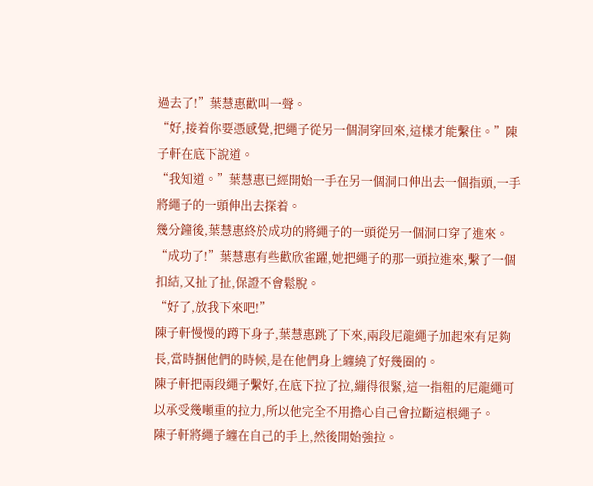過去了!”葉慧惠歡叫一聲。
“好,接着你要憑感覺,把繩子從另一個洞穿回來,這樣才能繫住。”陳子軒在底下說道。
“我知道。”葉慧惠已經開始一手在另一個洞口伸出去一個指頭,一手將繩子的一頭伸出去探着。
幾分鐘後,葉慧惠終於成功的將繩子的一頭從另一個洞口穿了進來。
“成功了!”葉慧惠有些歡欣雀躍,她把繩子的那一頭拉進來,繫了一個扣結,又扯了扯,保證不會鬆脫。
“好了,放我下來吧!”
陳子軒慢慢的蹲下身子,葉慧惠跳了下來,兩段尼龍繩子加起來有足夠長,當時捆他們的時候,是在他們身上纏繞了好幾圈的。
陳子軒把兩段繩子繫好,在底下拉了拉,繃得很緊,這一指粗的尼龍繩可以承受幾噸重的拉力,所以他完全不用擔心自己會拉斷這根繩子。
陳子軒將繩子纏在自己的手上,然後開始強拉。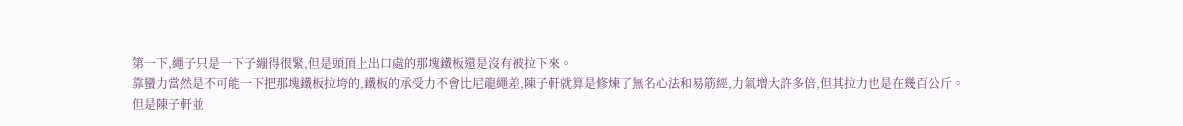第一下,繩子只是一下子繃得很緊,但是頭頂上出口處的那塊鐵板還是沒有被拉下來。
靠蠻力當然是不可能一下把那塊鐵板拉垮的,鐵板的承受力不會比尼龍繩差,陳子軒就算是修煉了無名心法和易筋經,力氣增大許多倍,但其拉力也是在幾百公斤。
但是陳子軒並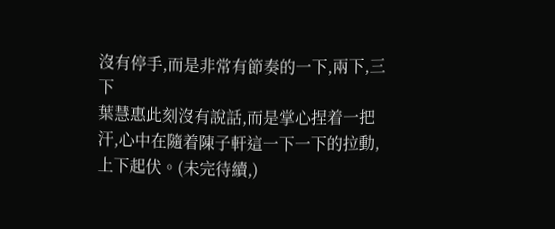沒有停手,而是非常有節奏的一下,兩下,三下
葉慧惠此刻沒有說話,而是掌心捏着一把汗,心中在隨着陳子軒這一下一下的拉動,上下起伏。(未完待續,)